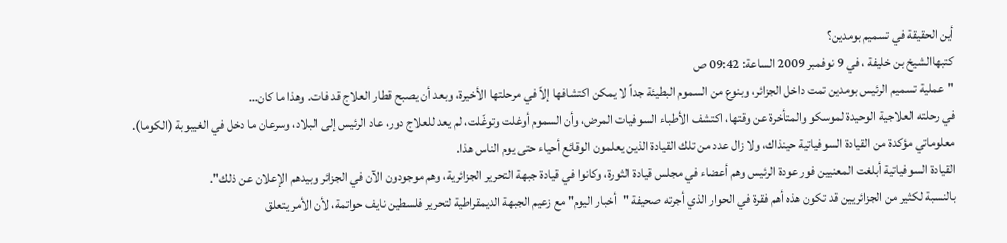أين الحقيقة في تسميم بومدين؟
كتبهاالشيخ بن خليفة ، في 9 نوفمبر 2009 الساعة: 09:42 ص
"عملية تسميم الرئيس بومدين تمت داخل الجزائر، وبنوع من السموم البطيئة جداً لا يمكن اكتشافها إلاّ في مرحلتها الأخيرة، وبعد أن يصبح قطار العلاج قد فات. وهذا ما كان…
في رحلته العلاجية الوحيدة لموسكو والمتأخرة عن وقتها، اكتشف الأطباء السوفيات المرض، وأن السموم أوغلت وتوغّلت، لم يعد للعلاج دور، عاد الرئيس إلى البلاد، وسرعان ما دخل في الغيبوبة (الكوما).
معلوماتي مؤكدة من القيادة السوفياتية حينذاك، ولا زال عدد من تلك القيادة الذين يعلمون الوقائع أحياء حتى يوم الناس هذا.
القيادة السوفياتية أبلغت المعنيين فور عودة الرئيس وهم أعضاء في مجلس قيادة الثورة، وكانوا في قيادة جبهة التحرير الجزائرية، وهم موجودون الآن في الجزائر وبيدهم الإعلان عن ذلك".
بالنسبة لكثير من الجزائريين قد تكون هذه أهم فقرة في الحوار الذي أجرته صحيفة "أخبار اليوم" مع زعيم الجبهة الديمقراطية لتحرير فلسطين نايف حواتمة، لأن الأمر يتعلق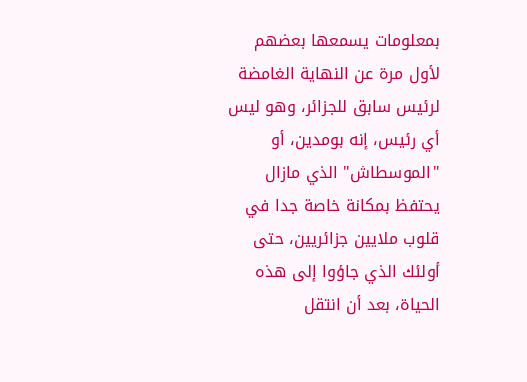بمعلومات يسمعها بعضهم لأول مرة عن النهاية الغامضة لرئيس سابق للجزائر، وهو ليس أي رئيس، إنه بومدين، أو "الموسطاش" الذي مازال يحتفظ بمكانة خاصة جدا في قلوب ملايين جزائريين، حتى أولئك الذي جاؤوا إلى هذه الحياة، بعد أن انتقل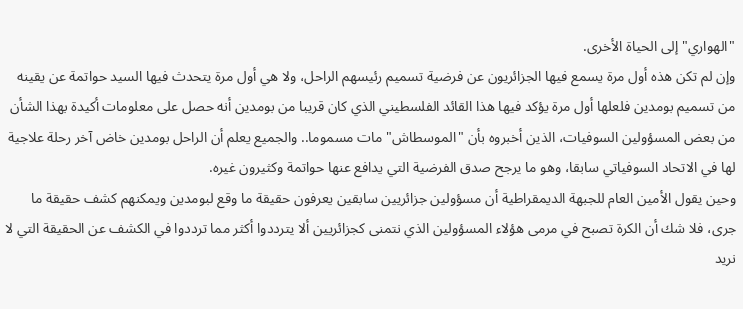"الهواري" إلى الحياة الأخرى.
وإن لم تكن هذه أول مرة يسمع فيها الجزائريون عن فرضية تسميم رئيسهم الراحل، ولا هي أول مرة يتحدث فيها السيد حواتمة عن يقينه من تسميم بومدين فلعلها أول مرة يؤكد فيها هذا القائد الفلسطيني الذي كان قريبا من بومدين أنه حصل على معلومات أكيدة بهذا الشأن من بعض المسؤولين السوفيات، الذين أخبروه بأن "الموسطاش" مات مسموما.. والجميع يعلم أن الراحل بومدين خاض آخر رحلة علاجية لها في الاتحاد السوفياتي سابقا، وهو ما يرجح صدق الفرضية التي يدافع عنها حواتمة وكثيرون غيره.
وحين يقول الأمين العام للجبهة الديمقراطية أن مسؤولين جزائريين سابقين يعرفون حقيقة ما وقع لبومدين ويمكنهم كشف حقيقة ما جرى، فلا شك أن الكرة تصبح في مرمى هؤلاء المسؤولين الذي نتمنى كجزائريين ألا يترددوا أكثر مما ترددوا في الكشف عن الحقيقة التي لا نريد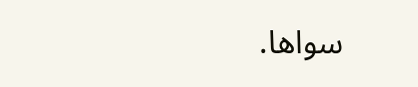سواها.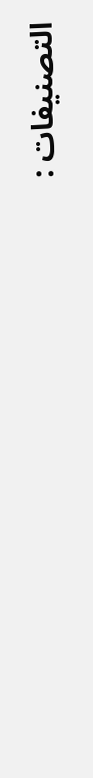التصنيفات :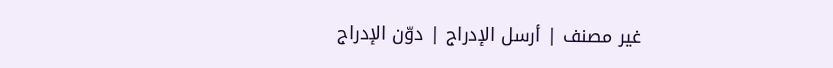غير مصنف | أرسل الإدراج | دوّن الإدراج